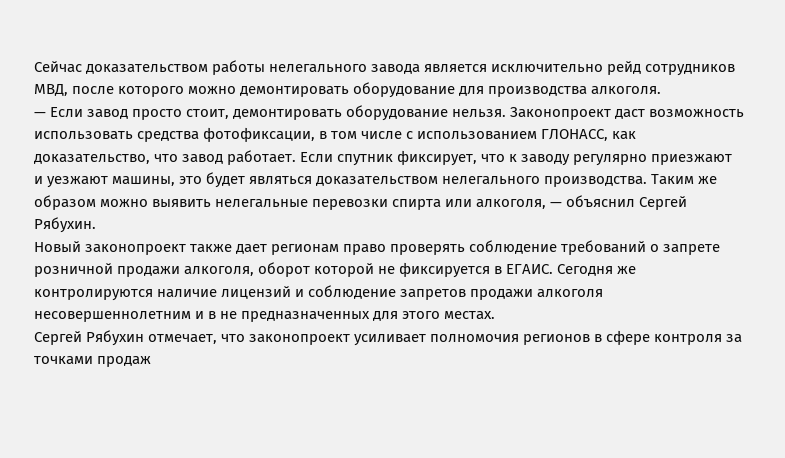Сейчас доказательством работы нелегального завода является исключительно рейд сотрудников МВД, после которого можно демонтировать оборудование для производства алкоголя.
— Если завод просто стоит, демонтировать оборудование нельзя. Законопроект даст возможность использовать средства фотофиксации, в том числе с использованием ГЛОНАСС, как доказательство, что завод работает. Если спутник фиксирует, что к заводу регулярно приезжают и уезжают машины, это будет являться доказательством нелегального производства. Таким же образом можно выявить нелегальные перевозки спирта или алкоголя, — объяснил Сергей Рябухин.
Новый законопроект также дает регионам право проверять соблюдение требований о запрете розничной продажи алкоголя, оборот которой не фиксируется в ЕГАИС. Сегодня же контролируются наличие лицензий и соблюдение запретов продажи алкоголя несовершеннолетним и в не предназначенных для этого местах.
Сергей Рябухин отмечает, что законопроект усиливает полномочия регионов в сфере контроля за точками продаж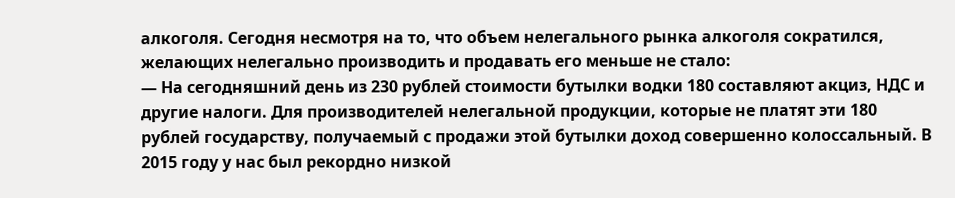алкоголя. Сегодня несмотря на то, что объем нелегального рынка алкоголя сократился, желающих нелегально производить и продавать его меньше не стало:
— На сегодняшний день из 230 рублей стоимости бутылки водки 180 составляют акциз, НДС и другие налоги. Для производителей нелегальной продукции, которые не платят эти 180 рублей государству, получаемый с продажи этой бутылки доход совершенно колоссальный. В 2015 году у нас был рекордно низкой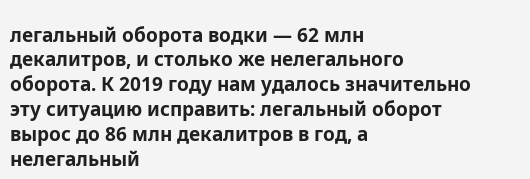легальный оборота водки — 62 млн декалитров, и столько же нелегального оборота. К 2019 году нам удалось значительно эту ситуацию исправить: легальный оборот вырос до 86 млн декалитров в год, а нелегальный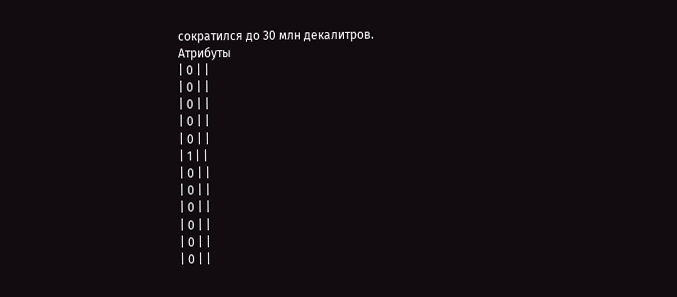сократился до 30 млн декалитров.
Атрибуты
| 0 | |
| 0 | |
| 0 | |
| 0 | |
| 0 | |
| 1 | |
| 0 | |
| 0 | |
| 0 | |
| 0 | |
| 0 | |
| 0 | |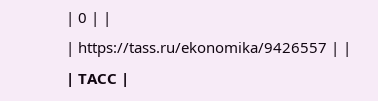| 0 | |
| https://tass.ru/ekonomika/9426557 | |
| ТАСС |